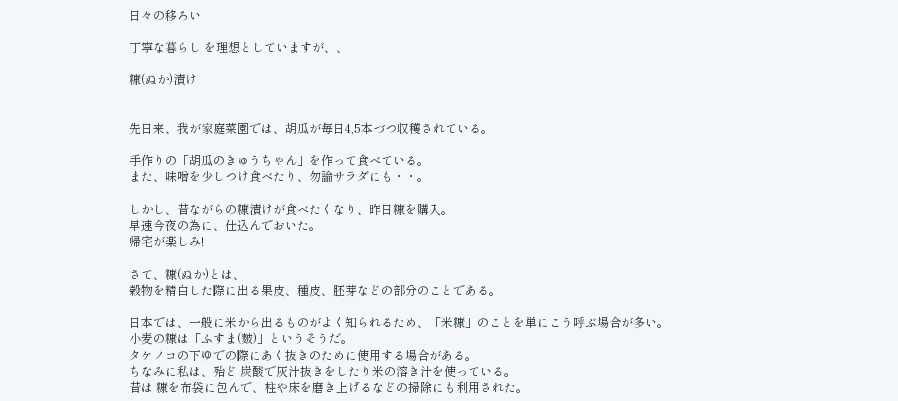日々の移ろい

丁寧な暮らし を理想としていますが、、

糠(ぬか)漬け


先日来、我が家庭菜園では、胡瓜が毎日4,5本づつ収穫されている。

手作りの「胡瓜のきゅうちゃん」を作って食べている。
また、味噌を少しつけ食べたり、勿論サラダにも・・。

しかし、昔ながらの糠漬けが食べたくなり、昨日糠を購入。
早速今夜の為に、仕込んでおいた。
帰宅が楽しみ!

さて、糠(ぬか)とは、
穀物を精白した際に出る果皮、種皮、胚芽などの部分のことである。

日本では、一般に米から出るものがよく知られるため、「米糠」のことを単にこう呼ぶ場合が多い。
小麦の糠は「ふすま(麬)」というそうだ。
タケノコの下ゆでの際にあく抜きのために使用する場合がある。
ちなみに私は、殆ど 炭酸で灰汁抜きをしたり米の溶き汁を使っている。
昔は 糠を布袋に包んで、柱や床を磨き上げるなどの掃除にも利用された。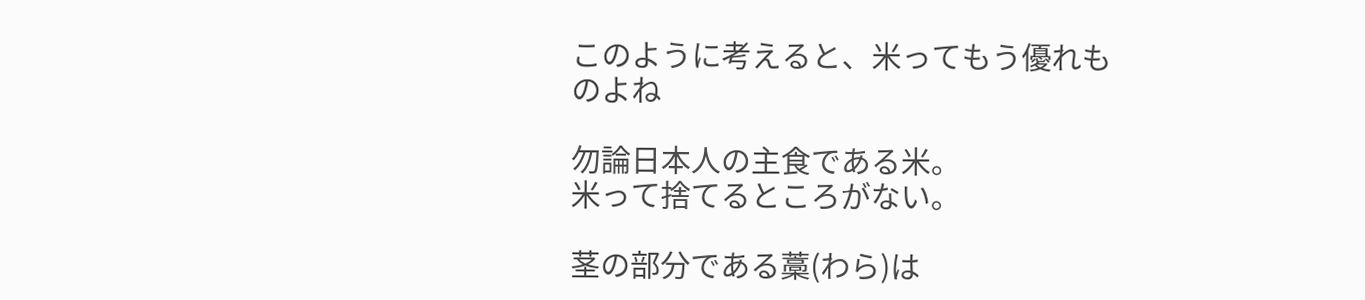このように考えると、米ってもう優れものよね

勿論日本人の主食である米。
米って捨てるところがない。

茎の部分である藁(わら)は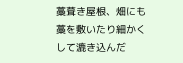藁葺き屋根、畑にも藁を敷いたり細かくして漉き込んだ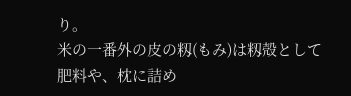り。
米の一番外の皮の籾(もみ)は籾殻として肥料や、枕に詰め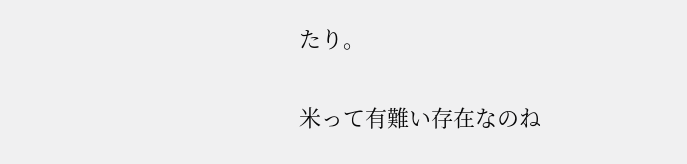たり。

米って有難い存在なのね